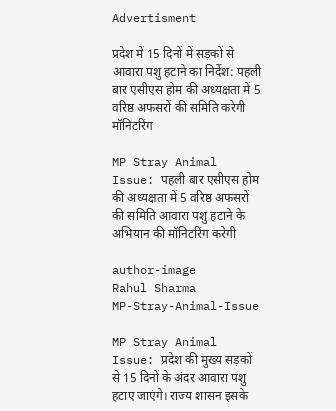Advertisment

प्रदेश में 15 दिनों में सड़कों से आवारा पशु हटाने का निर्देश: पहली बार एसीएस होम की अध्यक्षता में 5 वरिष्ठ अफसरों की समिति करेगी मॉनिटरिंग

MP Stray Animal Issue: पहली बार एसीएस होम की अध्यक्षता में 5 वरिष्ठ अफसरों की समिति आवारा पशु हटाने के अभियान की मॉनिटरिंग करेगी

author-image
Rahul Sharma
MP-Stray-Animal-Issue

MP Stray Animal Issue: प्रदेश की मुख्य सड़कों से 15 दिनों के अंदर आवारा पशु हटाए जाएंगे। राज्य शासन इसके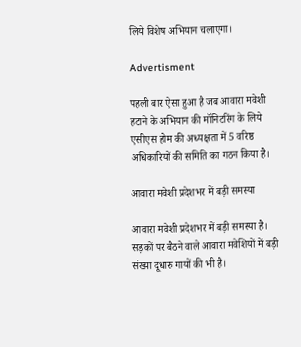लिये विशेष अभियान चलाएगा।

Advertisment

पहली बार ऐसा हुआ है जब आवारा मवेशी हटाने के अभियान की मॉनिटरिंग के लिये एसीएस होम की अध्यक्षता में 5 वरिष्ठ अधिकारियों की समिति का गठन किया है।

आवारा मवेशी प्रदेशभर में बड़ी समस्या

आवारा मवेशी प्रदेशभर में बड़ी समस्या है। सड़कों पर बैठने वाले आवारा मवेशियों में बड़ी संख्या दूधारु गायों की भी है।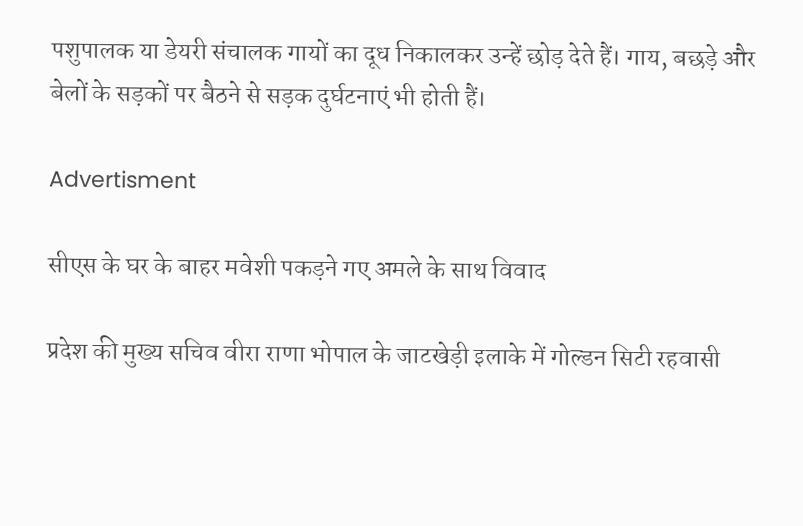पशुपालक या डेयरी संचालक गायों का दूध निकालकर उन्हें छोड़ देते हैं। गाय, बछड़े और बेलों के सड़कों पर बैठने से सड़क दुर्घटनाएं भी होती हैं।

Advertisment

सीएस के घर के बाहर मवेशी पकड़ने गए अमले के साथ विवाद

प्रदेश की मुख्य सचिव वीरा राणा भोपाल के जाटखेड़ी इलाके में गोल्डन सिटी रहवासी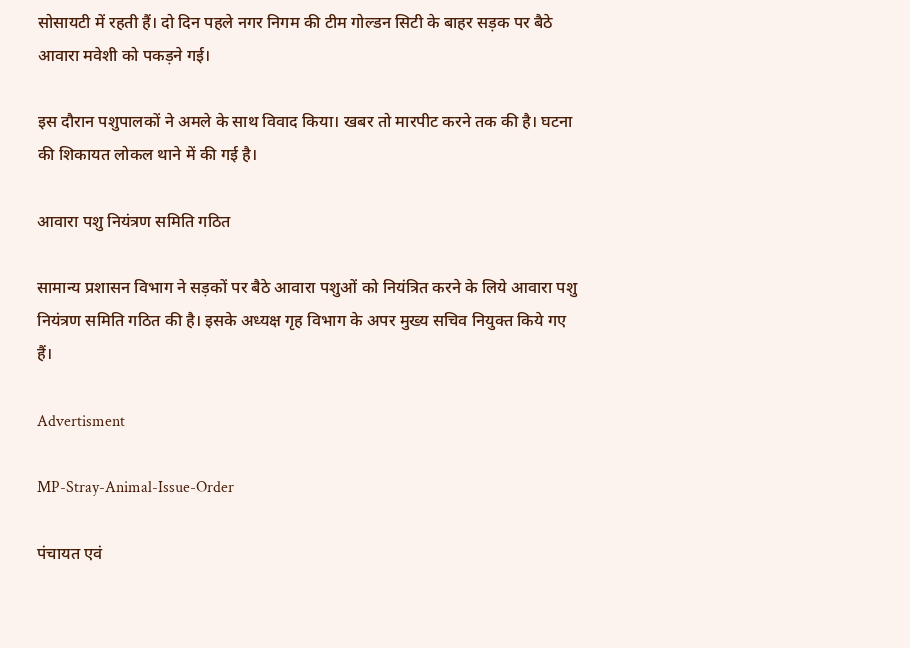सोसायटी में रहती हैं। दो दिन पहले नगर निगम की टीम गोल्डन सिटी के बाहर सड़क पर बैठे आवारा मवेशी को पकड़ने गई।

इस दौरान पशुपालकों ने अमले के साथ विवाद किया। खबर तो मारपीट करने तक की है। घटना की शिकायत लोकल थाने में की गई है।

आवारा पशु नियंत्रण समिति गठित

सामान्य प्रशासन विभाग ने सड़कों पर बैठे आवारा पशुओं को नियंत्रित करने के लिये आवारा पशु नियंत्रण समिति गठित की है। इसके अध्यक्ष गृह विभाग के अपर मुख्य सचिव नियुक्त किये गए हैं।

Advertisment

MP-Stray-Animal-Issue-Order

पंचायत एवं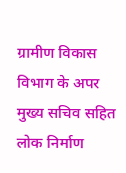ग्रामीण विकास विभाग के अपर मुख्य सचिव सहित लोक निर्माण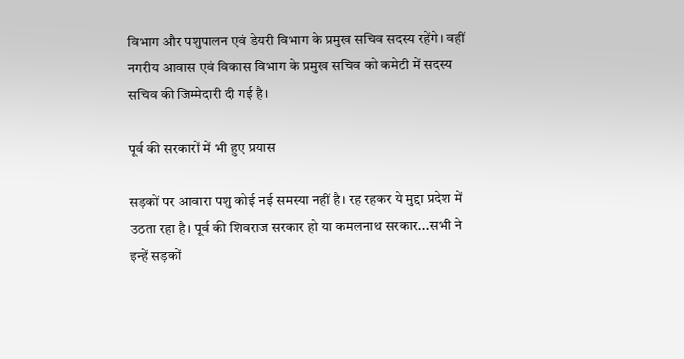विभाग और पशुपालन एवं डेयरी विभाग के प्रमुख सचिव सदस्य रहेंगे। वहीं नगरीय आवास एवं विकास विभाग के प्रमुख सचिव को कमेटी में सदस्य सचिव की जिम्मेदारी दी गई है।

पूर्व की सरकारों में भी हुए प्रयास

सड़कों पर आवारा पशु कोई नई समस्या नहीं है। रह रहकर ये मुद्दा प्रदेश में उठता रहा है। पूर्व की शिवराज सरकार हो या कमलनाथ सरकार...सभी ने इन्हें सड़कों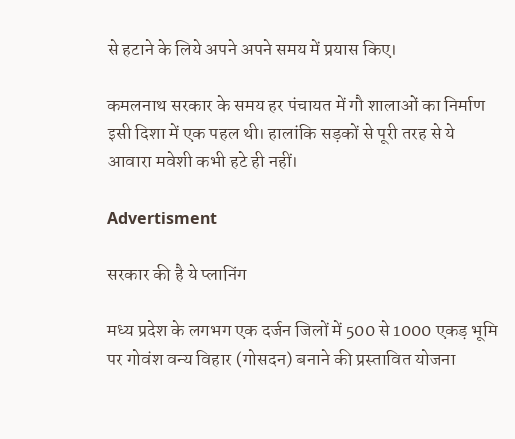से हटाने के लिये अपने अपने समय में प्रयास किए।

कमलनाथ सरकार के समय हर पंचायत में गौ शालाओं का निर्माण इसी दिशा में एक पहल थी। हालांकि सड़कों से पूरी तरह से ये आवारा मवेशी कभी हटे ही नहीं।

Advertisment

सरकार की है ये प्लानिंग

मध्य प्रदेश के लगभग एक दर्जन जिलों में 500 से 1000 एकड़ भूमि पर गोवंश वन्य विहार (गोसदन) बनाने की प्रस्तावित योजना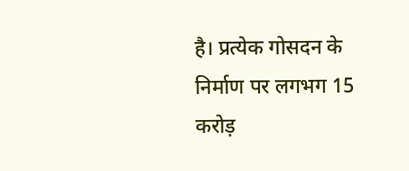है। प्रत्येक गोसदन के निर्माण पर लगभग 15 करोड़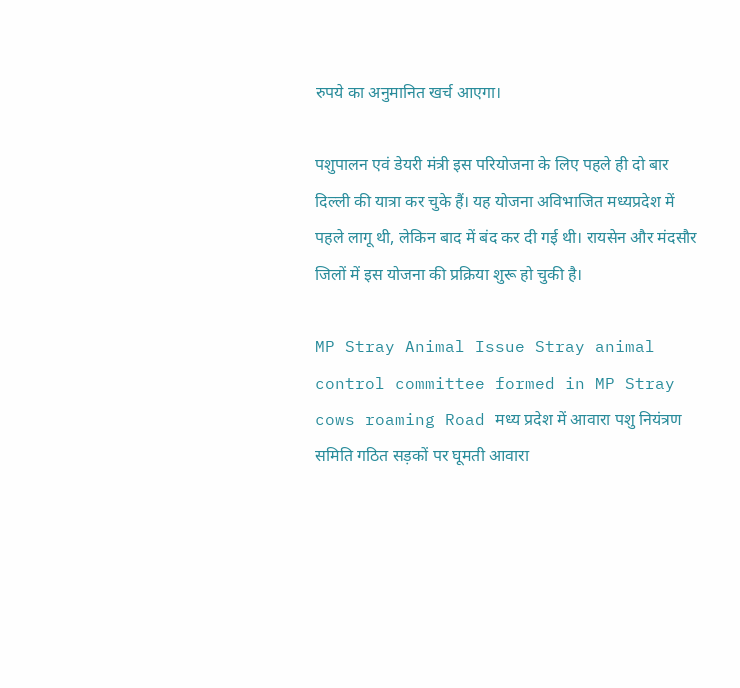रुपये का अनुमानित खर्च आएगा।

पशुपालन एवं डेयरी मंत्री इस परियोजना के लिए पहले ही दो बार दिल्ली की यात्रा कर चुके हैं। यह योजना अविभाजित मध्यप्रदेश में पहले लागू थी, लेकिन बाद में बंद कर दी गई थी। रायसेन और मंदसौर जिलों में इस योजना की प्रक्रिया शुरू हो चुकी है।

MP Stray Animal Issue Stray animal control committee formed in MP Stray cows roaming Road मध्य प्रदेश में आवारा पशु नियंत्रण समिति गठित सड़कों पर घूमती आवारा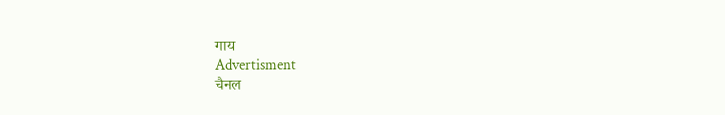गाय
Advertisment
चैनल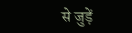से जुड़ें